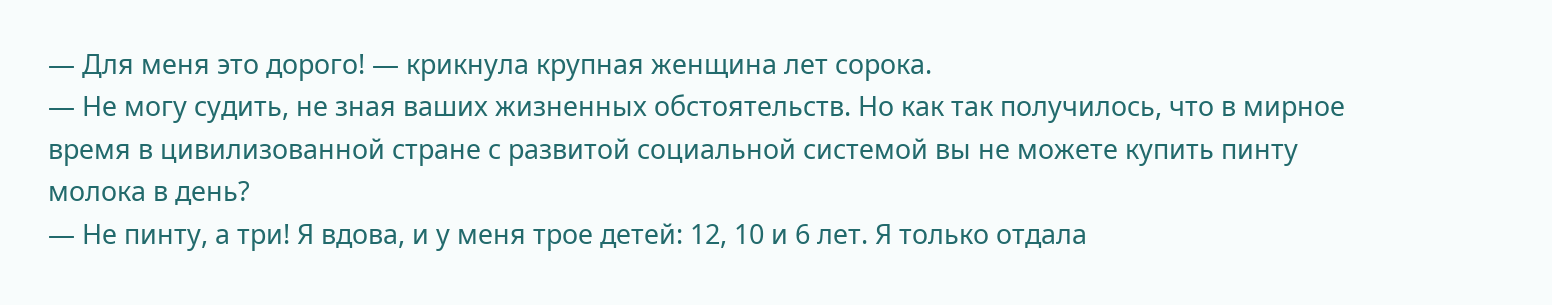— Для меня это дорого! — крикнула крупная женщина лет сорока.
— Не могу судить, не зная ваших жизненных обстоятельств. Но как так получилось, что в мирное время в цивилизованной стране с развитой социальной системой вы не можете купить пинту молока в день?
— Не пинту, а три! Я вдова, и у меня трое детей: 12, 10 и 6 лет. Я только отдала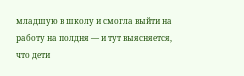младшую в школу и смогла выйти на работу на полдня — и тут выясняется, что дети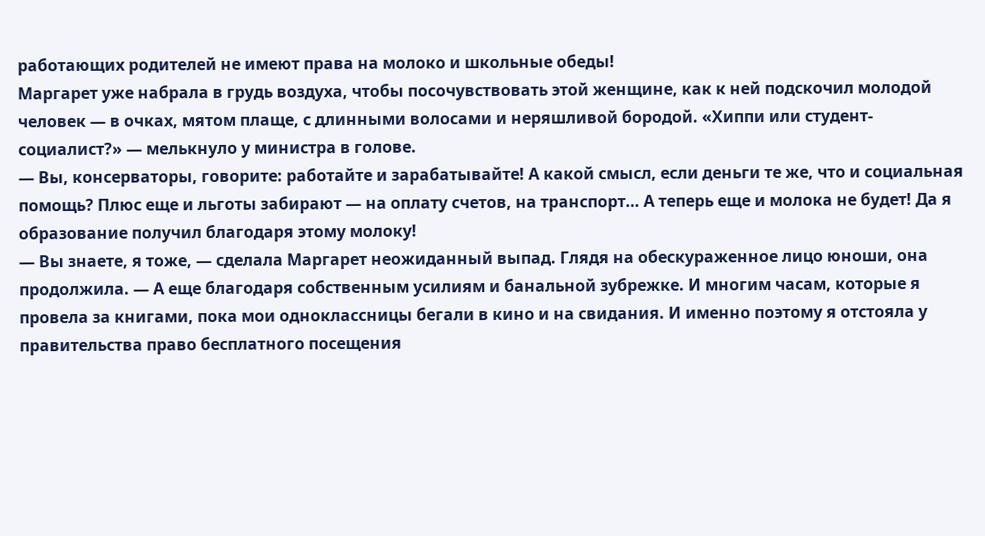работающих родителей не имеют права на молоко и школьные обеды!
Маргарет уже набрала в грудь воздуха, чтобы посочувствовать этой женщине, как к ней подскочил молодой человек — в очках, мятом плаще, с длинными волосами и неряшливой бородой. «Хиппи или студент-социалист?» — мелькнуло у министра в голове.
— Вы, консерваторы, говорите: работайте и зарабатывайте! А какой смысл, если деньги те же, что и социальная помощь? Плюс еще и льготы забирают — на оплату счетов, на транспорт… А теперь еще и молока не будет! Да я образование получил благодаря этому молоку!
— Вы знаете, я тоже, — сделала Маргарет неожиданный выпад. Глядя на обескураженное лицо юноши, она продолжила. — А еще благодаря собственным усилиям и банальной зубрежке. И многим часам, которые я провела за книгами, пока мои одноклассницы бегали в кино и на свидания. И именно поэтому я отстояла у правительства право бесплатного посещения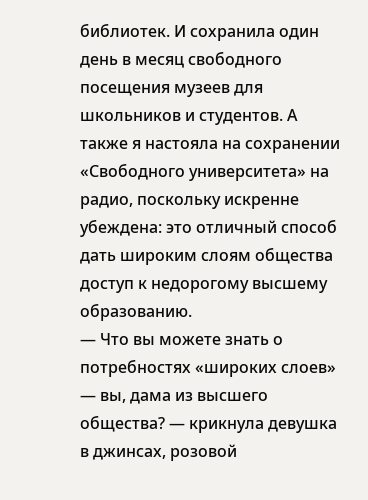библиотек. И сохранила один день в месяц свободного посещения музеев для школьников и студентов. А также я настояла на сохранении «Свободного университета» на радио, поскольку искренне убеждена: это отличный способ дать широким слоям общества доступ к недорогому высшему образованию.
— Что вы можете знать о потребностях «широких слоев» — вы, дама из высшего общества? — крикнула девушка в джинсах, розовой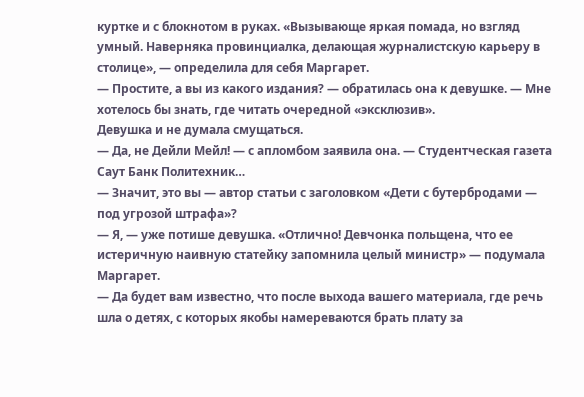куртке и с блокнотом в руках. «Вызывающе яркая помада, но взгляд умный. Наверняка провинциалка, делающая журналистскую карьеру в столице», — определила для себя Маргарет.
— Простите, а вы из какого издания? — обратилась она к девушке. — Мне хотелось бы знать, где читать очередной «эксклюзив».
Девушка и не думала смущаться.
— Да, не Дейли Мейл! — с апломбом заявила она. — Студентческая газета Саут Банк Политехник…
— Значит, это вы — автор статьи с заголовком «Дети с бутербродами — под угрозой штрафа»?
— Я, — уже потише девушка. «Отлично! Девчонка польщена, что ее истеричную наивную статейку запомнила целый министр» — подумала Маргарет.
— Да будет вам известно, что после выхода вашего материала, где речь шла о детях, с которых якобы намереваются брать плату за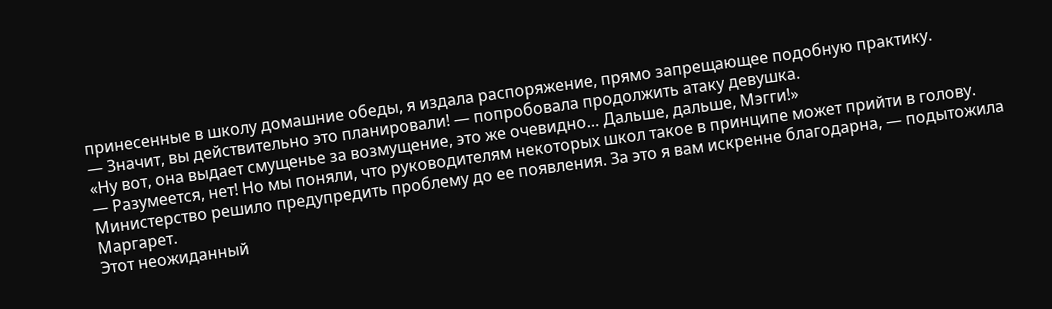принесенные в школу домашние обеды, я издала распоряжение, прямо запрещающее подобную практику.
— Значит, вы действительно это планировали! — попробовала продолжить атаку девушка.
«Ну вот, она выдает смущенье за возмущение, это же очевидно… Дальше, дальше, Мэгги!»
— Разумеется, нет! Но мы поняли, что руководителям некоторых школ такое в принципе может прийти в голову. Министерство решило предупредить проблему до ее появления. За это я вам искренне благодарна, — подытожила Маргарет.
Этот неожиданный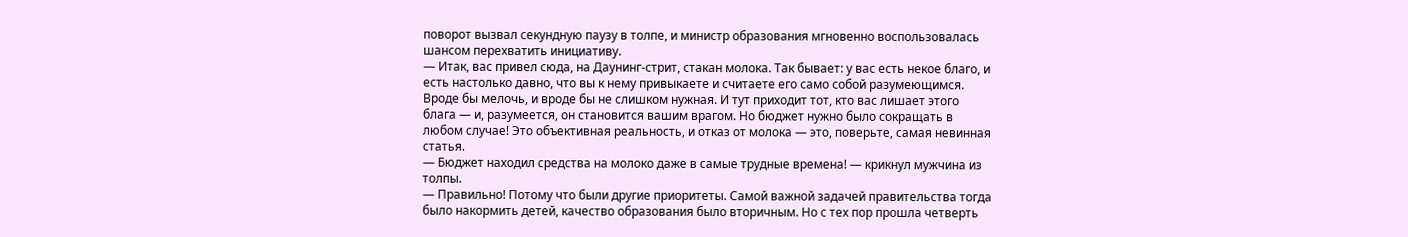поворот вызвал секундную паузу в толпе, и министр образования мгновенно воспользовалась шансом перехватить инициативу.
— Итак, вас привел сюда, на Даунинг-стрит, стакан молока. Так бывает: у вас есть некое благо, и есть настолько давно, что вы к нему привыкаете и считаете его само собой разумеющимся. Вроде бы мелочь, и вроде бы не слишком нужная. И тут приходит тот, кто вас лишает этого блага — и, разумеется, он становится вашим врагом. Но бюджет нужно было сокращать в любом случае! Это объективная реальность, и отказ от молока — это, поверьте, самая невинная статья.
— Бюджет находил средства на молоко даже в самые трудные времена! — крикнул мужчина из толпы.
— Правильно! Потому что были другие приоритеты. Самой важной задачей правительства тогда было накормить детей, качество образования было вторичным. Но с тех пор прошла четверть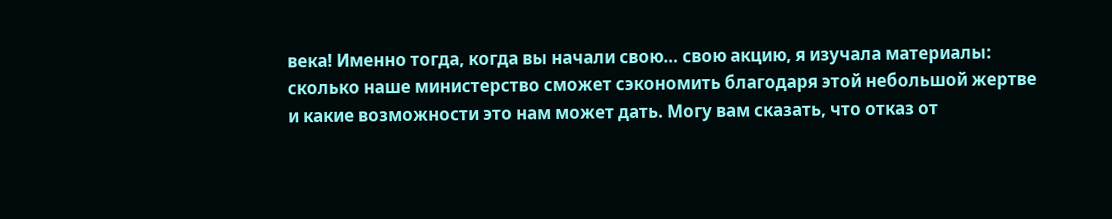века! Именно тогда, когда вы начали свою… свою акцию, я изучала материалы: сколько наше министерство сможет сэкономить благодаря этой небольшой жертве и какие возможности это нам может дать. Могу вам сказать, что отказ от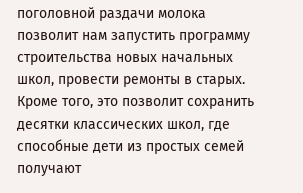поголовной раздачи молока позволит нам запустить программу строительства новых начальных школ, провести ремонты в старых. Кроме того, это позволит сохранить десятки классических школ, где способные дети из простых семей получают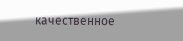качественное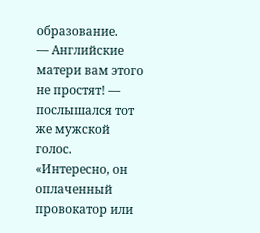образование.
— Английские матери вам этого не простят! — послышался тот же мужской голос. «Интересно, он оплаченный провокатор или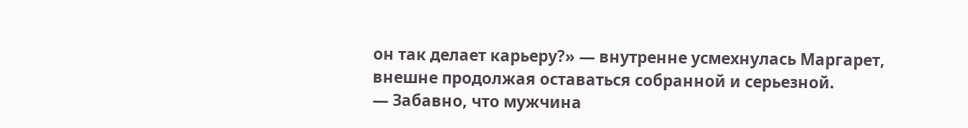он так делает карьеру?» — внутренне усмехнулась Маргарет, внешне продолжая оставаться собранной и серьезной.
— Забавно, что мужчина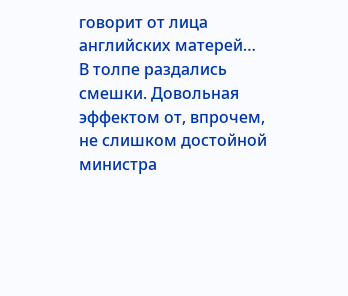говорит от лица английских матерей…
В толпе раздались смешки. Довольная эффектом от, впрочем, не слишком достойной министра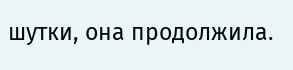шутки, она продолжила.